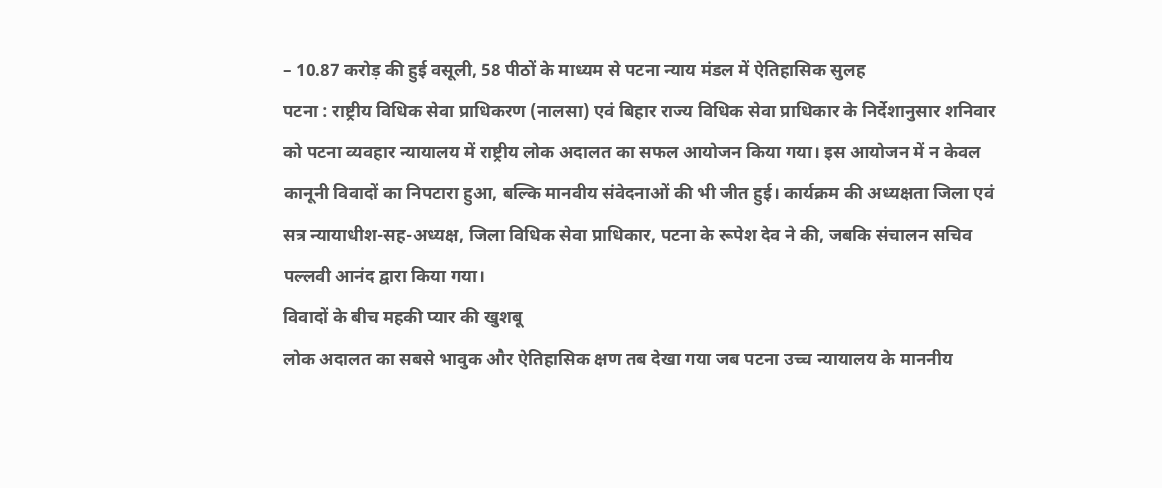– 10.87 करोड़ की हुई वसूली, 58 पीठों के माध्यम से पटना न्याय मंडल में ऐतिहासिक सुलह
पटना : राष्ट्रीय विधिक सेवा प्राधिकरण (नालसा) एवं बिहार राज्य विधिक सेवा प्राधिकार के निर्देशानुसार शनिवार को पटना व्यवहार न्यायालय में राष्ट्रीय लोक अदालत का सफल आयोजन किया गया। इस आयोजन में न केवल कानूनी विवादों का निपटारा हुआ, बल्कि मानवीय संवेदनाओं की भी जीत हुई। कार्यक्रम की अध्यक्षता जिला एवं सत्र न्यायाधीश-सह-अध्यक्ष, जिला विधिक सेवा प्राधिकार, पटना के रूपेश देव ने की, जबकि संचालन सचिव पल्लवी आनंद द्वारा किया गया।
विवादों के बीच महकी प्यार की खुशबू
लोक अदालत का सबसे भावुक और ऐतिहासिक क्षण तब देखा गया जब पटना उच्च न्यायालय के माननीय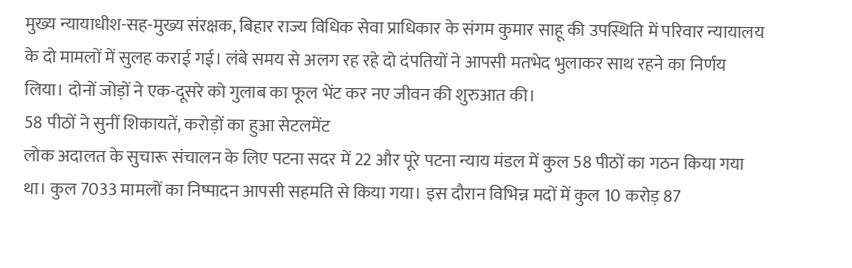मुख्य न्यायाधीश-सह-मुख्य संरक्षक, बिहार राज्य विधिक सेवा प्राधिकार के संगम कुमार साहू की उपस्थिति में परिवार न्यायालय के दो मामलों में सुलह कराई गई। लंबे समय से अलग रह रहे दो दंपतियों ने आपसी मतभेद भुलाकर साथ रहने का निर्णय लिया। दोनों जोड़ों ने एक-दूसरे को गुलाब का फूल भेंट कर नए जीवन की शुरुआत की।
58 पीठों ने सुनीं शिकायतें, करोड़ों का हुआ सेटलमेंट
लोक अदालत के सुचारू संचालन के लिए पटना सदर में 22 और पूरे पटना न्याय मंडल में कुल 58 पीठों का गठन किया गया था। कुल 7033 मामलों का निष्पादन आपसी सहमति से किया गया। इस दौरान विभिन्न मदों में कुल 10 करोड़ 87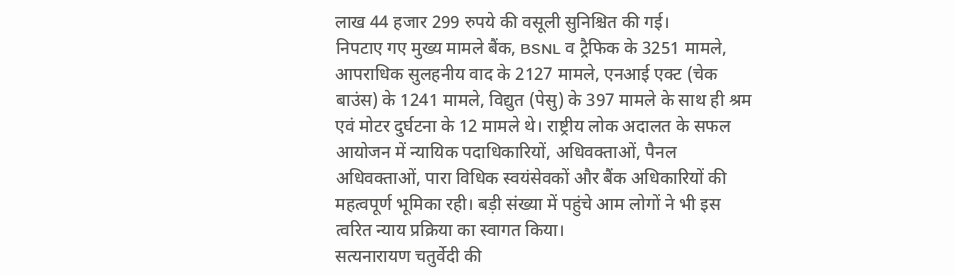लाख 44 हजार 299 रुपये की वसूली सुनिश्चित की गई।
निपटाए गए मुख्य मामले बैंक, BSNL व ट्रैफिक के 3251 मामले, आपराधिक सुलहनीय वाद के 2127 मामले, एनआई एक्ट (चेक बाउंस) के 1241 मामले, विद्युत (पेसु) के 397 मामले के साथ ही श्रम एवं मोटर दुर्घटना के 12 मामले थे। राष्ट्रीय लोक अदालत के सफल आयोजन में न्यायिक पदाधिकारियों, अधिवक्ताओं, पैनल अधिवक्ताओं, पारा विधिक स्वयंसेवकों और बैंक अधिकारियों की महत्वपूर्ण भूमिका रही। बड़ी संख्या में पहुंचे आम लोगों ने भी इस त्वरित न्याय प्रक्रिया का स्वागत किया।
सत्यनारायण चतुर्वेदी की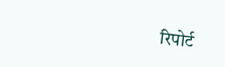रिपोर्ट